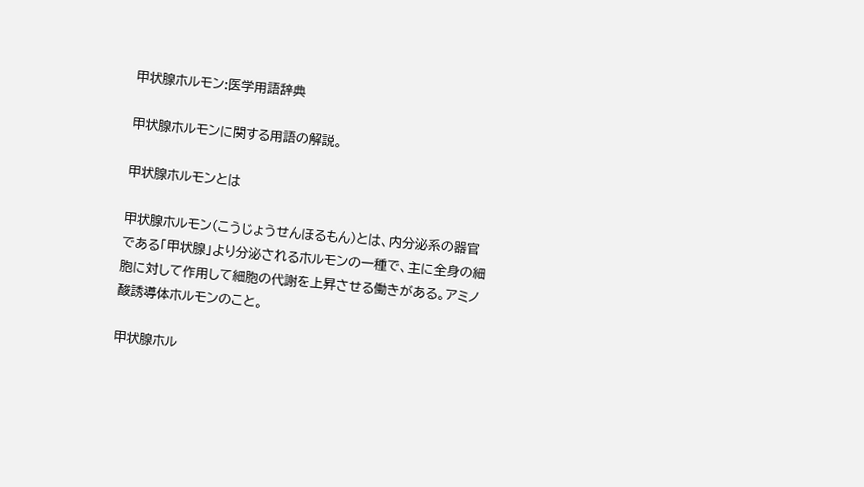甲状腺ホルモン:医学用語辞典

甲状腺ホルモンに関する用語の解説。

甲状腺ホルモンとは

甲状腺ホルモン(こうじょうせんほるもん)とは、内分泌系の器官である「甲状腺」より分泌されるホルモンの一種で、主に全身の細胞に対して作用して細胞の代謝を上昇させる働きがある。アミノ酸誘導体ホルモンのこと。

甲状腺ホル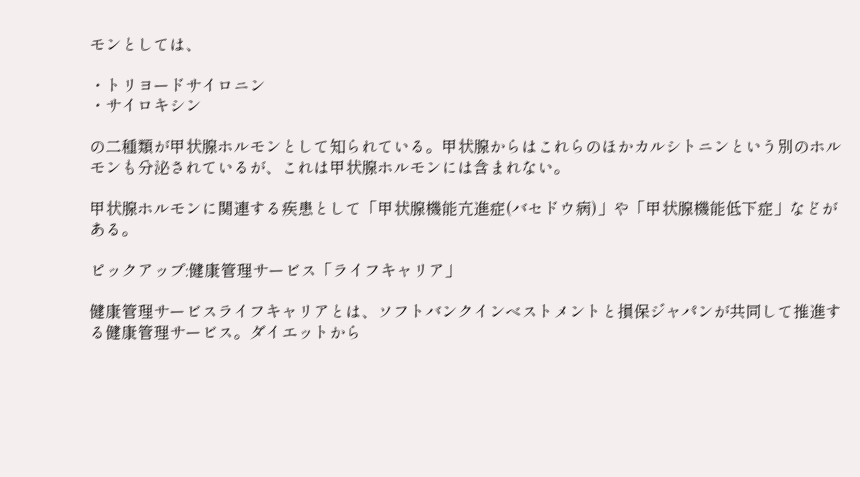モンとしては、

・トリヨードサイロニン
・サイロキシン

の二種類が甲状腺ホルモンとして知られている。甲状腺からはこれらのほかカルシトニンという別のホルモンも分泌されているが、これは甲状腺ホルモンには含まれない。

甲状腺ホルモンに関連する疾患として「甲状腺機能亢進症(バセドウ病)」や「甲状腺機能低下症」などがある。

ピックアップ:健康管理サービス「ライフキャリア」

健康管理サービスライフキャリアとは、ソフトバンクインベストメントと損保ジャパンが共同して推進する健康管理サービス。ダイエットから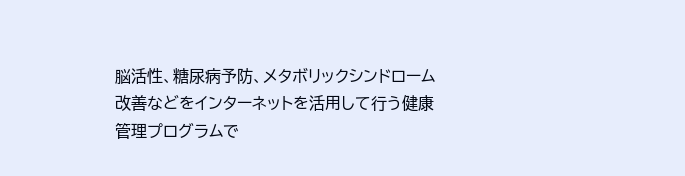脳活性、糖尿病予防、メタボリックシンドローム改善などをインターネットを活用して行う健康管理プログラムで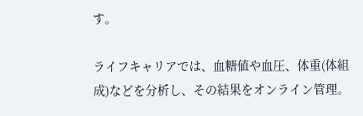す。

ライフキャリアでは、血糖値や血圧、体重(体組成)などを分析し、その結果をオンライン管理。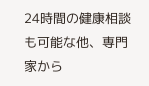24時間の健康相談も可能な他、専門家から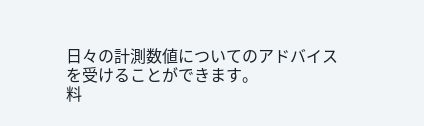日々の計測数値についてのアドバイスを受けることができます。
料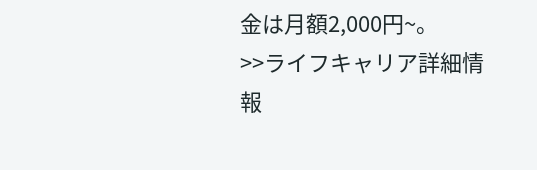金は月額2,000円~。
>>ライフキャリア詳細情報